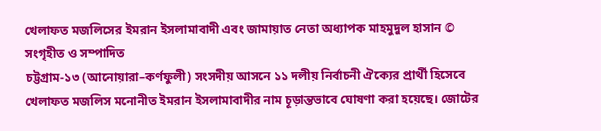খেলাফত মজলিসের ইমরান ইসলামাবাদী এবং জামায়াত নেতা অধ্যাপক মাহমুদুল হাসান © সংগৃহীত ও সম্পাদিত
চট্টগ্রাম-১৩ (আনোয়ারা–কর্ণফুলী) সংসদীয় আসনে ১১ দলীয় নির্বাচনী ঐক্যের প্রার্থী হিসেবে খেলাফত মজলিস মনোনীত ইমরান ইসলামাবাদীর নাম চূড়ান্তভাবে ঘোষণা করা হয়েছে। জোটের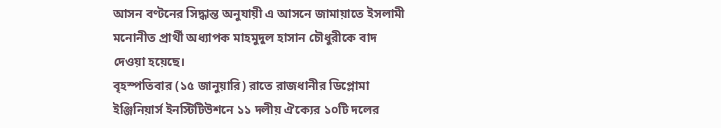আসন বণ্টনের সিদ্ধান্ত অনুযায়ী এ আসনে জামায়াতে ইসলামী মনোনীত প্রার্থী অধ্যাপক মাহমুদুল হাসান চৌধুরীকে বাদ দেওয়া হয়েছে।
বৃহস্পতিবার (১৫ জানুয়ারি) রাতে রাজধানীর ডিপ্লোমা ইঞ্জিনিয়ার্স ইনস্টিটিউশনে ১১ দলীয় ঐক্যের ১০টি দলের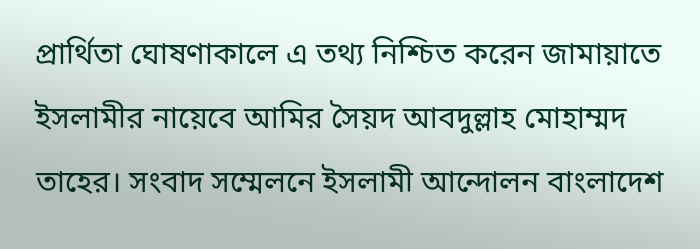প্রার্থিতা ঘোষণাকালে এ তথ্য নিশ্চিত করেন জামায়াতে ইসলামীর নায়েবে আমির সৈয়দ আবদুল্লাহ মোহাম্মদ তাহের। সংবাদ সম্মেলনে ইসলামী আন্দোলন বাংলাদেশ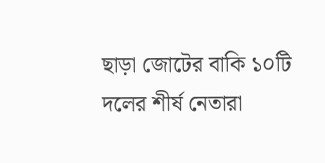ছাড়া জোটের বাকি ১০টি দলের শীর্ষ নেতারা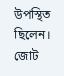উপস্থিত ছিলেন।
জোট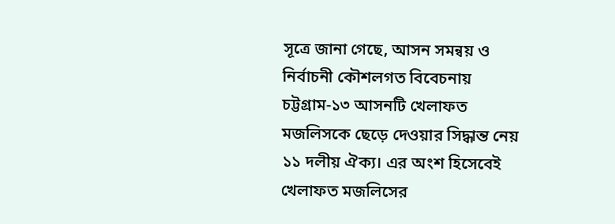সূত্রে জানা গেছে, আসন সমন্বয় ও নির্বাচনী কৌশলগত বিবেচনায় চট্টগ্রাম-১৩ আসনটি খেলাফত মজলিসকে ছেড়ে দেওয়ার সিদ্ধান্ত নেয় ১১ দলীয় ঐক্য। এর অংশ হিসেবেই খেলাফত মজলিসের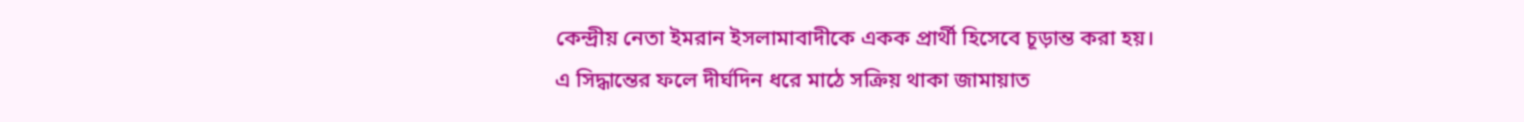কেন্দ্রীয় নেতা ইমরান ইসলামাবাদীকে একক প্রার্থী হিসেবে চূড়ান্ত করা হয়।
এ সিদ্ধান্তের ফলে দীর্ঘদিন ধরে মাঠে সক্রিয় থাকা জামায়াত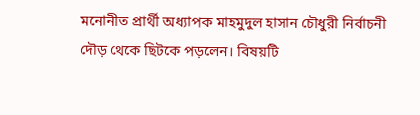মনোনীত প্রার্থী অধ্যাপক মাহমুদুল হাসান চৌধুরী নির্বাচনী দৌড় থেকে ছিটকে পড়লেন। বিষয়টি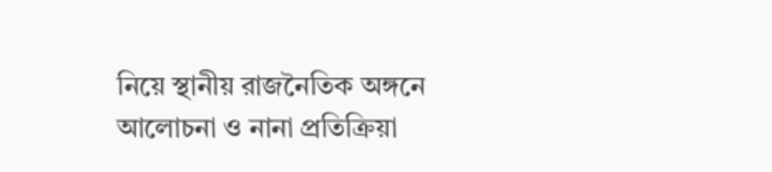নিয়ে স্থানীয় রাজনৈতিক অঙ্গনে আলোচনা ও নানা প্রতিক্রিয়া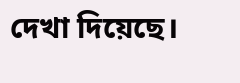দেখা দিয়েছে।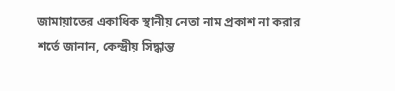জামায়াতের একাধিক স্থানীয় নেতা নাম প্রকাশ না করার শর্তে জানান, কেন্দ্রীয় সিদ্ধান্ত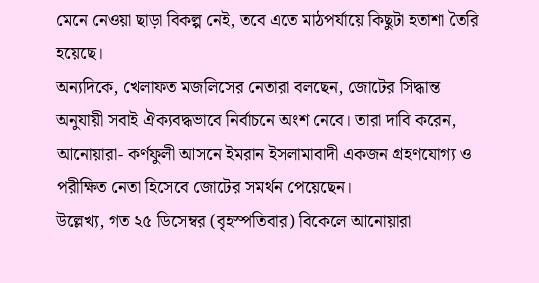মেনে নেওয়া ছাড়া বিকল্প নেই, তবে এতে মাঠপর্যায়ে কিছুটা হতাশা তৈরি হয়েছে।
অন্যদিকে, খেলাফত মজলিসের নেতারা বলছেন, জোটের সিদ্ধান্ত অনুযায়ী সবাই ঐক্যবদ্ধভাবে নির্বাচনে অংশ নেবে। তারা দাবি করেন, আনোয়ারা- কর্ণফুলী আসনে ইমরান ইসলামাবাদী একজন গ্রহণযোগ্য ও পরীক্ষিত নেতা হিসেবে জোটের সমর্থন পেয়েছেন।
উল্লেখ্য, গত ২৫ ডিসেম্বর (বৃহস্পতিবার) বিকেলে আনোয়ারা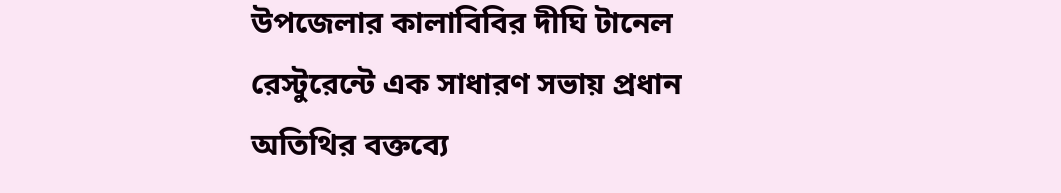উপজেলার কালাবিবির দীঘি টানেল রেস্টুরেন্টে এক সাধারণ সভায় প্রধান অতিথির বক্তব্যে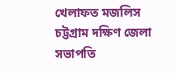খেলাফত মজলিস চট্টগ্রাম দক্ষিণ জেলা সভাপতি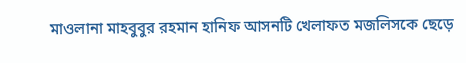মাওলানা মাহবুবুর রহমান হানিফ আসনটি খেলাফত মজলিসকে ছেড়ে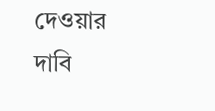দেওয়ার দাবি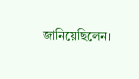জানিয়েছিলেন।